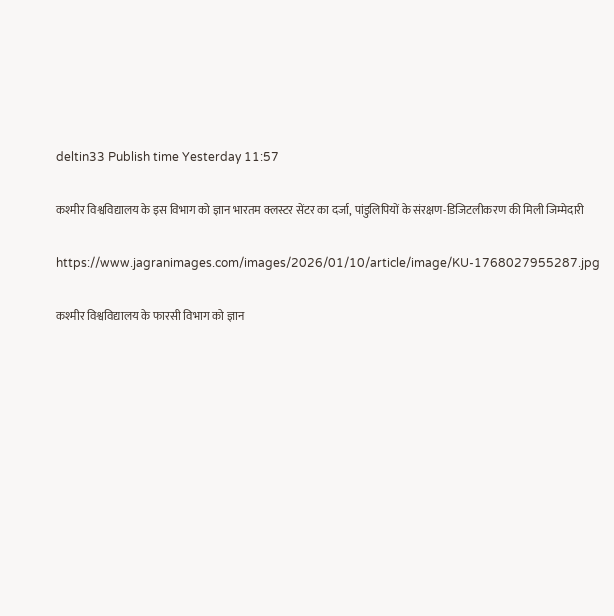deltin33 Publish time Yesterday 11:57

कश्मीर विश्वविद्यालय के इस विभाग को ज्ञान भारतम क्लस्टर सेंटर का दर्जा, पांडुलिपियों के संरक्षण-डिजिटलीकरण की मिली जिम्मेदारी

https://www.jagranimages.com/images/2026/01/10/article/image/KU-1768027955287.jpg

कश्मीर विश्वविद्यालय के फारसी विभाग को ज्ञान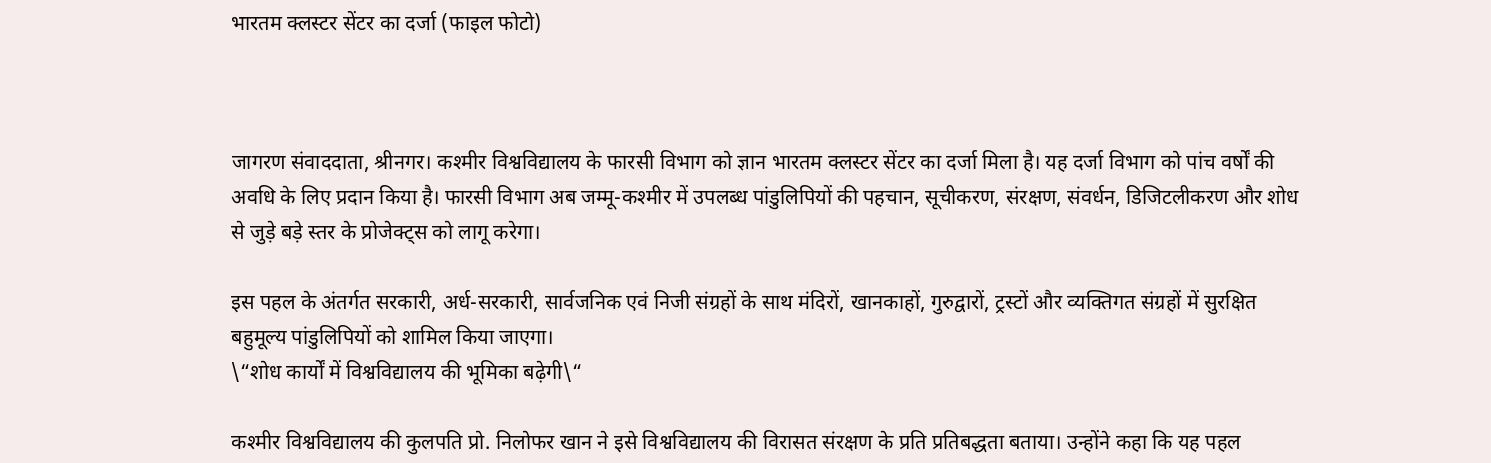भारतम क्लस्टर सेंटर का दर्जा (फाइल फोटो)



जागरण संवाददाता, श्रीनगर। कश्मीर विश्वविद्यालय के फारसी विभाग को ज्ञान भारतम क्लस्टर सेंटर का दर्जा मिला है। यह दर्जा विभाग को पांच वर्षों की अवधि के लिए प्रदान किया है। फारसी विभाग अब जम्मू-कश्मीर में उपलब्ध पांडुलिपियों की पहचान, सूचीकरण, संरक्षण, संवर्धन, डिजिटलीकरण और शोध से जुड़े बड़े स्तर के प्रोजेक्ट्स को लागू करेगा।

इस पहल के अंतर्गत सरकारी, अर्ध-सरकारी, सार्वजनिक एवं निजी संग्रहों के साथ मंदिरों, खानकाहों, गुरुद्वारों, ट्रस्टों और व्यक्तिगत संग्रहों में सुरक्षित बहुमूल्य पांडुलिपियों को शामिल किया जाएगा।
\“शोध कार्यों में विश्वविद्यालय की भूमिका बढ़ेगी\“

कश्मीर विश्वविद्यालय की कुलपति प्रो. निलोफर खान ने इसे विश्वविद्यालय की विरासत संरक्षण के प्रति प्रतिबद्धता बताया। उन्होंने कहा कि यह पहल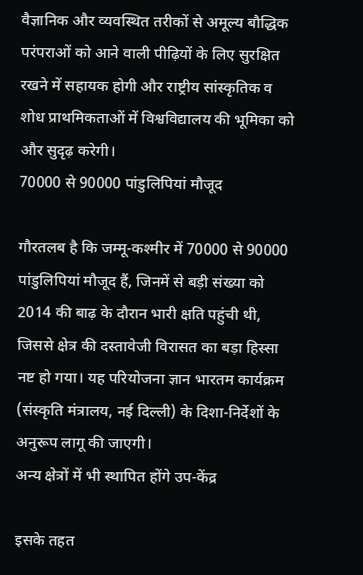वैज्ञानिक और व्यवस्थित तरीकों से अमूल्य बौद्धिक परंपराओं को आने वाली पीढ़ियों के लिए सुरक्षित रखने में सहायक होगी और राष्ट्रीय सांस्कृतिक व शोध प्राथमिकताओं में विश्वविद्यालय की भूमिका को और सुदृढ़ करेगी।
70000 से 90000 पांडुलिपियां मौजूद

गौरतलब है कि जम्मू-कश्मीर में 70000 से 90000 पांडुलिपियां मौजूद हैं, जिनमें से बड़ी संख्या को 2014 की बाढ़ के दौरान भारी क्षति पहुंची थी, जिससे क्षेत्र की दस्तावेजी विरासत का बड़ा हिस्सा नष्ट हो गया। यह परियोजना ज्ञान भारतम कार्यक्रम (संस्कृति मंत्रालय, नई दिल्ली) के दिशा-निर्देशों के अनुरूप लागू की जाएगी।
अन्य क्षेत्रों में भी स्थापित होंगे उप-केंद्र

इसके तहत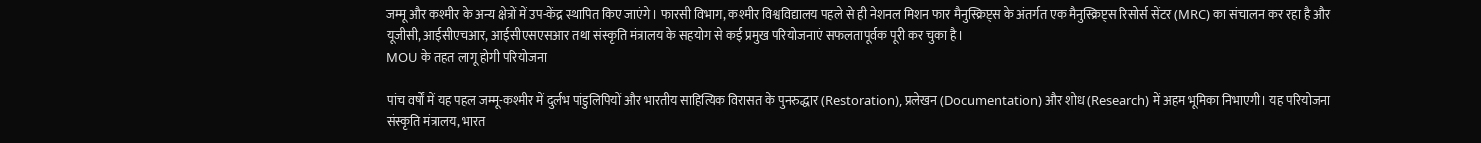जम्मू और कश्मीर के अन्य क्षेत्रों में उप-केंद्र स्थापित किए जाएंगे। फारसी विभाग, कश्मीर विश्वविद्यालय पहले से ही नेशनल मिशन फार मैनुस्क्रिप्ट्स के अंतर्गत एक मैनुस्क्रिप्ट्स रिसोर्स सेंटर (MRC) का संचालन कर रहा है और यूजीसी, आईसीएचआर, आईसीएसएसआर तथा संस्कृति मंत्रालय के सहयोग से कई प्रमुख परियोजनाएं सफलतापूर्वक पूरी कर चुका है।
MOU के तहत लागू होगी परियोजना

पांच वर्षों में यह पहल जम्मू-कश्मीर में दुर्लभ पांडुलिपियों और भारतीय साहित्यिक विरासत के पुनरुद्धार (Restoration), प्रलेखन (Documentation) और शोध (Research) में अहम भूमिका निभाएगी। यह परियोजना संस्कृति मंत्रालय, भारत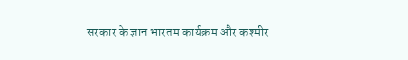सरकार के ज्ञान भारतम कार्यक्रम और कश्मीर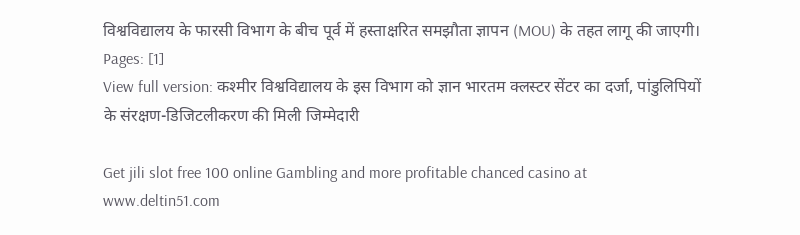विश्वविद्यालय के फारसी विभाग के बीच पूर्व में हस्ताक्षरित समझौता ज्ञापन (MOU) के तहत लागू की जाएगी।
Pages: [1]
View full version: कश्मीर विश्वविद्यालय के इस विभाग को ज्ञान भारतम क्लस्टर सेंटर का दर्जा, पांडुलिपियों के संरक्षण-डिजिटलीकरण की मिली जिम्मेदारी

Get jili slot free 100 online Gambling and more profitable chanced casino at www.deltin51.com